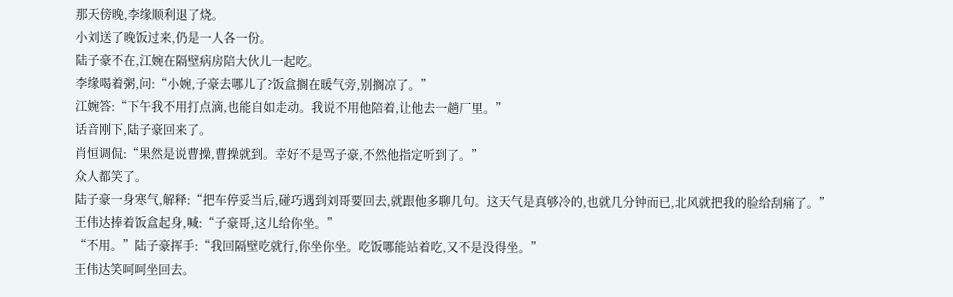那天傍晚,李缘顺利退了烧。
小刘送了晚饭过来,仍是一人各一份。
陆子豪不在,江婉在隔壁病房陪大伙儿一起吃。
李缘喝着粥,问:“小婉,子豪去哪儿了?饭盒搁在暖气旁,别搁凉了。”
江婉答:“下午我不用打点滴,也能自如走动。我说不用他陪着,让他去一趟厂里。”
话音刚下,陆子豪回来了。
肖恒调侃:“果然是说曹操,曹操就到。幸好不是骂子豪,不然他指定听到了。”
众人都笑了。
陆子豪一身寒气,解释:“把车停妥当后,碰巧遇到刘哥要回去,就跟他多聊几句。这天气是真够冷的,也就几分钟而已,北风就把我的脸给刮痛了。”
王伟达捧着饭盒起身,喊:“子豪哥,这儿给你坐。”
“不用。”陆子豪挥手:“我回隔壁吃就行,你坐你坐。吃饭哪能站着吃,又不是没得坐。”
王伟达笑呵呵坐回去。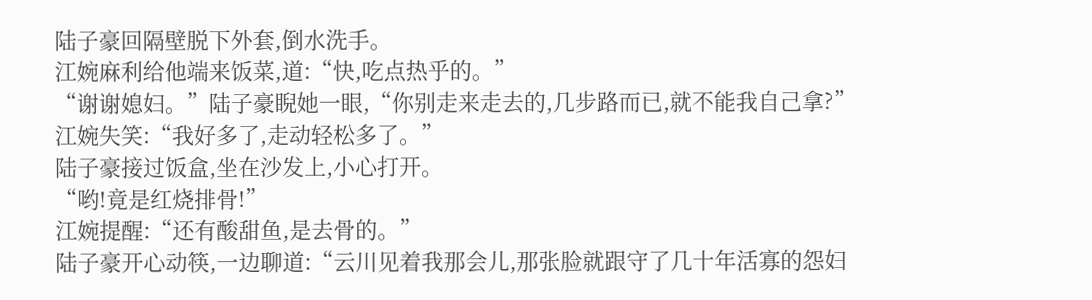陆子豪回隔壁脱下外套,倒水洗手。
江婉麻利给他端来饭菜,道:“快,吃点热乎的。”
“谢谢媳妇。”陆子豪睨她一眼,“你别走来走去的,几步路而已,就不能我自己拿?”
江婉失笑:“我好多了,走动轻松多了。”
陆子豪接过饭盒,坐在沙发上,小心打开。
“哟!竟是红烧排骨!”
江婉提醒:“还有酸甜鱼,是去骨的。”
陆子豪开心动筷,一边聊道:“云川见着我那会儿,那张脸就跟守了几十年活寡的怨妇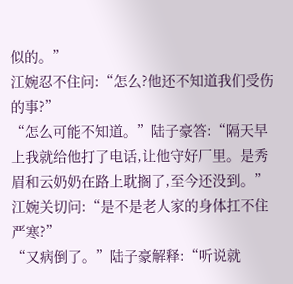似的。”
江婉忍不住问:“怎么?他还不知道我们受伤的事?”
“怎么可能不知道。”陆子豪答:“隔天早上我就给他打了电话,让他守好厂里。是秀眉和云奶奶在路上耽搁了,至今还没到。”
江婉关切问:“是不是老人家的身体扛不住严寒?”
“又病倒了。”陆子豪解释:“听说就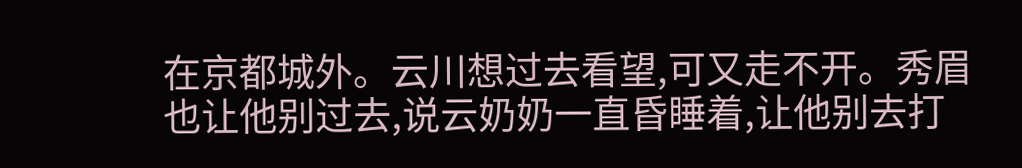在京都城外。云川想过去看望,可又走不开。秀眉也让他别过去,说云奶奶一直昏睡着,让他别去打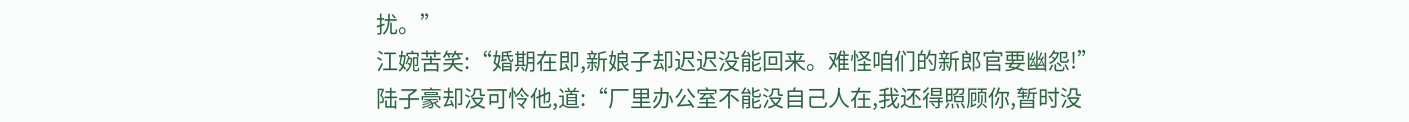扰。”
江婉苦笑:“婚期在即,新娘子却迟迟没能回来。难怪咱们的新郎官要幽怨!”
陆子豪却没可怜他,道:“厂里办公室不能没自己人在,我还得照顾你,暂时没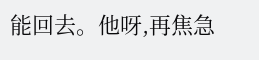能回去。他呀,再焦急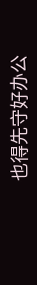也得先守好办公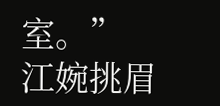室。”
江婉挑眉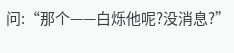问:“那个——白烁他呢?没消息?”